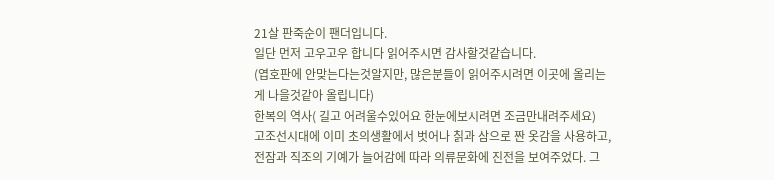21살 판죽순이 팬더입니다.
일단 먼저 고우고우 합니다 읽어주시면 감사할것같습니다.
(엽호판에 안맞는다는것알지만, 많은분들이 읽어주시려면 이곳에 올리는게 나을것같아 올립니다)
한복의 역사( 길고 어려울수있어요 한눈에보시려면 조금만내려주세요)
고조선시대에 이미 초의생활에서 벗어나 칡과 삼으로 짠 옷감을 사용하고, 전잠과 직조의 기예가 늘어감에 따라 의류문화에 진전을 보여주었다. 그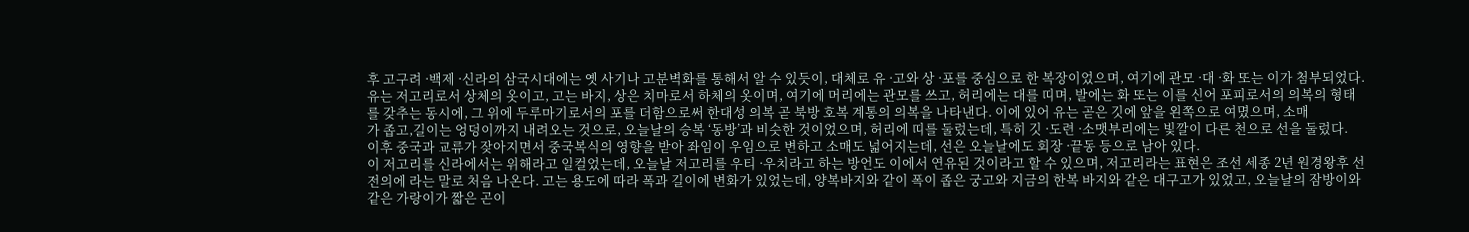후 고구려 ·백제 ·신라의 삼국시대에는 옛 사기나 고분벽화를 통해서 알 수 있듯이, 대체로 유 ·고와 상 ·포를 중심으로 한 복장이었으며, 여기에 관모 ·대 ·화 또는 이가 첨부되었다. 유는 저고리로서 상체의 옷이고, 고는 바지, 상은 치마로서 하체의 옷이며, 여기에 머리에는 관모를 쓰고, 허리에는 대를 띠며, 발에는 화 또는 이를 신어 포피로서의 의복의 형태를 갖추는 동시에, 그 위에 두루마기로서의 포를 더함으로써 한대성 의복 곧 북방 호복 계통의 의복을 나타낸다. 이에 있어 유는 곧은 깃에 앞을 왼쪽으로 여몄으며, 소매
가 좁고,길이는 엉덩이까지 내려오는 것으로, 오늘날의 승복 ‘동방’과 비슷한 것이었으며, 허리에 띠를 둘렀는데, 특히 깃 ·도련 ·소맷부리에는 빛깔이 다른 천으로 선을 둘렀다.
이후 중국과 교류가 잦아지면서 중국복식의 영향을 받아 좌임이 우임으로 변하고 소매도 넓어지는데, 선은 오늘날에도 회장 ·끝동 등으로 남아 있다.
이 저고리를 신라에서는 위해라고 일컬었는데, 오늘날 저고리를 우티 ·우치라고 하는 방언도 이에서 연유된 것이라고 할 수 있으며, 저고리라는 표현은 조선 세종 2년 원경왕후 선전의에 라는 말로 처음 나온다. 고는 용도에 따라 폭과 길이에 변화가 있었는데, 양복바지와 같이 폭이 좁은 궁고와 지금의 한복 바지와 같은 대구고가 있었고, 오늘날의 잠방이와 같은 가랑이가 짧은 곤이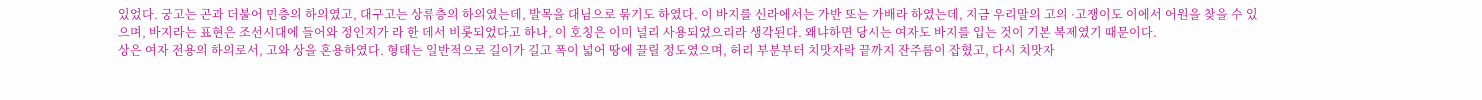있었다. 궁고는 곤과 더불어 민층의 하의였고, 대구고는 상류층의 하의였는데, 발목을 대님으로 묶기도 하였다. 이 바지를 신라에서는 가반 또는 가배라 하였는데, 지금 우리말의 고의 ·고쟁이도 이에서 어원을 찾을 수 있으며, 바지라는 표현은 조선시대에 들어와 정인지가 라 한 데서 비롯되었다고 하나, 이 호칭은 이미 널리 사용되었으리라 생각된다. 왜냐하면 당시는 여자도 바지를 입는 것이 기본 복제였기 때문이다.
상은 여자 전용의 하의로서, 고와 상을 혼용하였다. 형태는 일반적으로 길이가 길고 폭이 넓어 땅에 끌릴 정도였으며, 허리 부분부터 치맛자락 끝까지 잔주름이 잡혔고, 다시 치맛자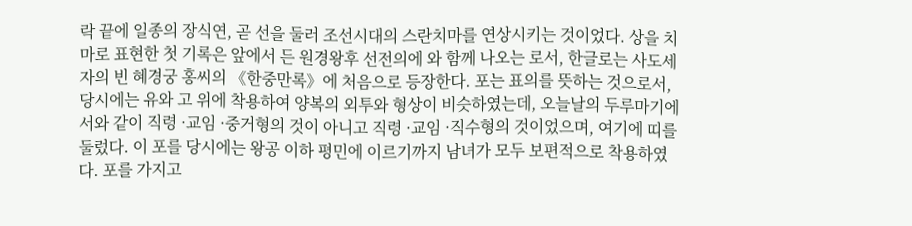락 끝에 일종의 장식연, 곧 선을 둘러 조선시대의 스란치마를 연상시키는 것이었다. 상을 치마로 표현한 첫 기록은 앞에서 든 원경왕후 선전의에 와 함께 나오는 로서, 한글로는 사도세자의 빈 혜경궁 홍씨의 《한중만록》에 처음으로 등장한다. 포는 표의를 뜻하는 것으로서, 당시에는 유와 고 위에 착용하여 양복의 외투와 형상이 비슷하였는데, 오늘날의 두루마기에서와 같이 직령 ·교임 ·중거형의 것이 아니고 직령 ·교임 ·직수형의 것이었으며, 여기에 띠를 둘렀다. 이 포를 당시에는 왕공 이하 평민에 이르기까지 남녀가 모두 보편적으로 착용하였다. 포를 가지고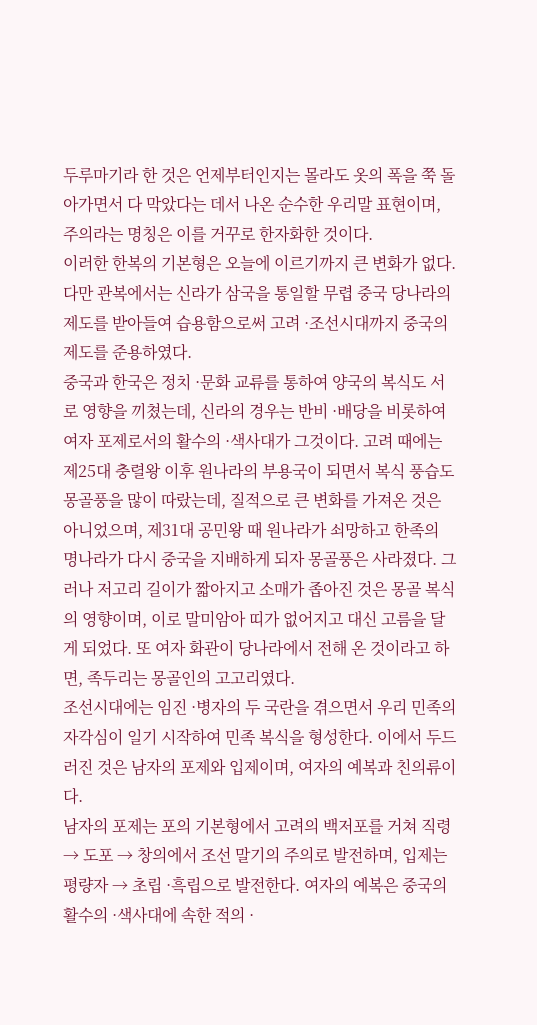두루마기라 한 것은 언제부터인지는 몰라도 옷의 폭을 쭉 돌아가면서 다 막았다는 데서 나온 순수한 우리말 표현이며, 주의라는 명칭은 이를 거꾸로 한자화한 것이다.
이러한 한복의 기본형은 오늘에 이르기까지 큰 변화가 없다. 다만 관복에서는 신라가 삼국을 통일할 무렵 중국 당나라의 제도를 받아들여 습용함으로써 고려 ·조선시대까지 중국의 제도를 준용하였다.
중국과 한국은 정치 ·문화 교류를 통하여 양국의 복식도 서로 영향을 끼쳤는데, 신라의 경우는 반비 ·배당을 비롯하여 여자 포제로서의 활수의 ·색사대가 그것이다. 고려 때에는 제25대 충렬왕 이후 원나라의 부용국이 되면서 복식 풍습도 몽골풍을 많이 따랐는데, 질적으로 큰 변화를 가져온 것은 아니었으며, 제31대 공민왕 때 원나라가 쇠망하고 한족의 명나라가 다시 중국을 지배하게 되자 몽골풍은 사라졌다. 그러나 저고리 길이가 짧아지고 소매가 좁아진 것은 몽골 복식의 영향이며, 이로 말미암아 띠가 없어지고 대신 고름을 달게 되었다. 또 여자 화관이 당나라에서 전해 온 것이라고 하면, 족두리는 몽골인의 고고리였다.
조선시대에는 임진 ·병자의 두 국란을 겪으면서 우리 민족의 자각심이 일기 시작하여 민족 복식을 형성한다. 이에서 두드러진 것은 남자의 포제와 입제이며, 여자의 예복과 친의류이다.
남자의 포제는 포의 기본형에서 고려의 백저포를 거쳐 직령→ 도포 → 창의에서 조선 말기의 주의로 발전하며, 입제는 평량자 → 초립 ·흑립으로 발전한다. 여자의 예복은 중국의 활수의 ·색사대에 속한 적의 ·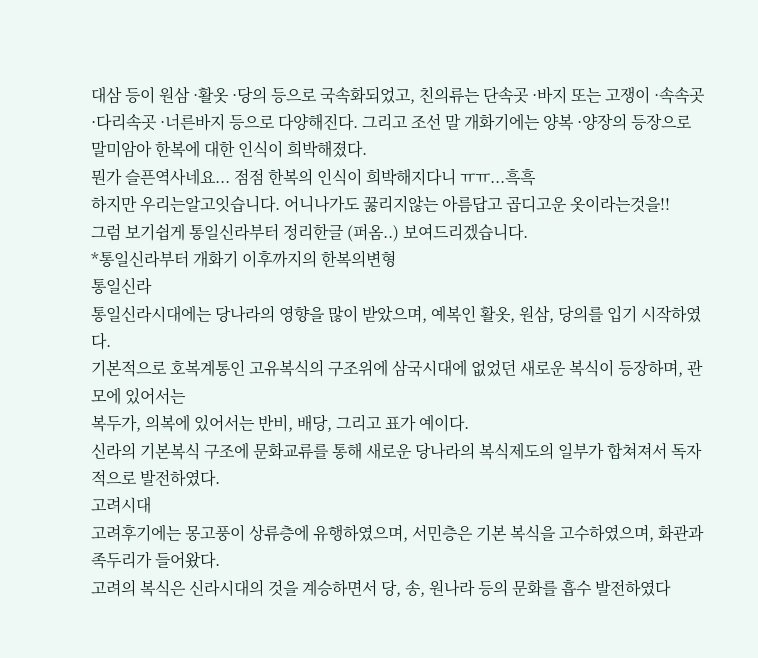대삼 등이 원삼 ·활옷 ·당의 등으로 국속화되었고, 친의류는 단속곳 ·바지 또는 고쟁이 ·속속곳 ·다리속곳 ·너른바지 등으로 다양해진다. 그리고 조선 말 개화기에는 양복 ·양장의 등장으로 말미암아 한복에 대한 인식이 희박해졌다.
뭔가 슬픈역사네요... 점점 한복의 인식이 희박해지다니 ㅠㅠ...흑흑
하지만 우리는알고잇습니다. 어니나가도 꿇리지않는 아름답고 곱디고운 옷이라는것을!!
그럼 보기쉽게 통일신라부터 정리한글 (퍼옴..) 보여드리겠습니다.
*통일신라부터 개화기 이후까지의 한복의변형
통일신라
통일신라시대에는 당나라의 영향을 많이 받았으며, 예복인 활옷, 원삼, 당의를 입기 시작하였다.
기본적으로 호복계통인 고유복식의 구조위에 삼국시대에 없었던 새로운 복식이 등장하며, 관모에 있어서는
복두가, 의복에 있어서는 반비, 배당, 그리고 표가 예이다.
신라의 기본복식 구조에 문화교류를 통해 새로운 당나라의 복식제도의 일부가 합쳐져서 독자적으로 발전하였다.
고려시대
고려후기에는 몽고풍이 상류층에 유행하였으며, 서민층은 기본 복식을 고수하였으며, 화관과 족두리가 들어왔다.
고려의 복식은 신라시대의 것을 계승하면서 당, 송, 원나라 등의 문화를 흡수 발전하였다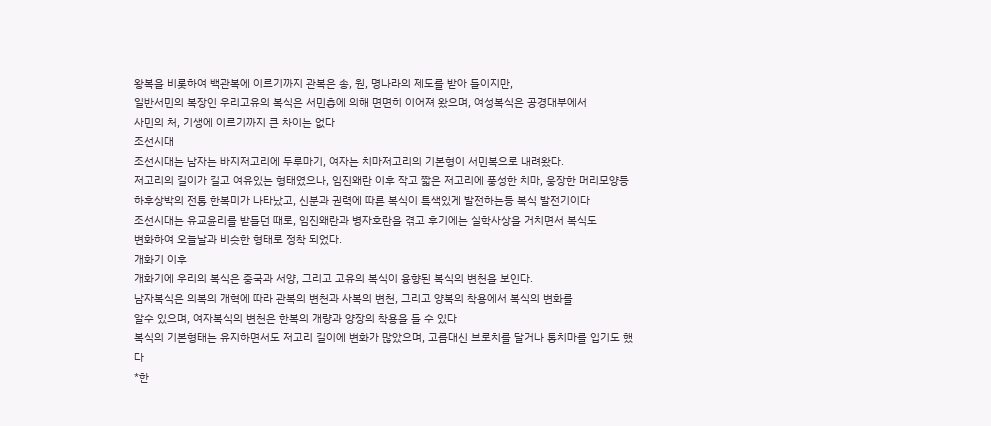왕복을 비롯하여 백관복에 이르기까지 관복은 송, 원, 명나라의 제도를 받아 들이지만,
일반서민의 복장인 우리고유의 복식은 서민층에 의해 면면히 이어져 왔으며, 여성복식은 공경대부에서
사민의 처, 기생에 이르기까지 큰 차이는 없다
조선시대
조선시대는 남자는 바지저고리에 두루마기, 여자는 치마저고리의 기본형이 서민복으로 내려왔다.
저고리의 길이가 길고 여유있는 형태였으나, 임진왜란 이후 작고 짧은 저고리에 풍성한 치마, 웅장한 머리모양등
하후상박의 전통 한복미가 나타났고, 신분과 권력에 따른 복식이 특색있게 발전하는등 복식 발전기이다
조선시대는 유교윤리를 받들던 때로, 임진왜란과 병자호란을 겪고 후기에는 실학사상을 거치면서 복식도
변화하여 오늘날과 비슷한 형태로 정착 되었다.
개화기 이후
개화기에 우리의 복식은 중국과 서양, 그리고 고유의 복식이 융향된 복식의 변천을 보인다.
남자복식은 의복의 개혁에 따라 관복의 변천과 사복의 변천, 그리고 양복의 착용에서 복식의 변화를
알수 있으며, 여자복식의 변천은 한복의 개량과 양장의 착용을 들 수 있다
복식의 기본형태는 유지하면서도 저고리 길이에 변화가 많았으며, 고름대신 브로치를 달거나 통치마를 입기도 했다
*한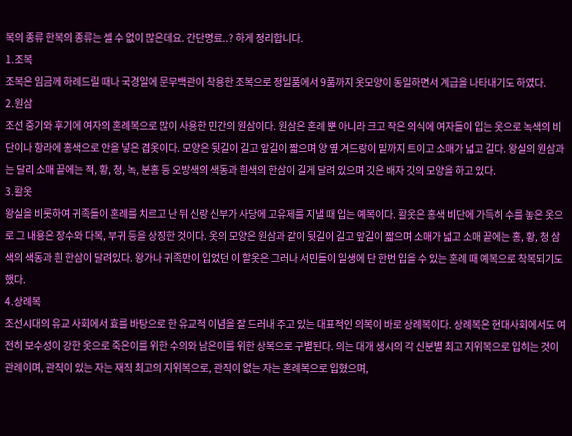복의 종류 한복의 종류는 셀 수 없이 많은데요. 간단명료..? 하게 정리합니다.
1.조복
조복은 임금께 하례드릴 때나 국경일에 문무백관이 착용한 조복으로 정일품에서 9품까지 옷모양이 동일하면서 계급을 나타내기도 하였다.
2.원삼
조선 중기와 후기에 여자의 혼례복으로 많이 사용한 민간의 원삼이다. 원삼은 혼례 뿐 아니라 크고 작은 의식에 여자들이 입는 옷으로 녹색의 비단이나 항라에 홍색으로 안을 넣은 겹옷이다. 모양은 뒷길이 길고 앞길이 짧으며 양 옆 겨드랑이 밑까지 트이고 소매가 넓고 길다. 왕실의 원삼과는 달리 소매 끝에는 적, 황, 청, 녹, 분홍 등 오방색의 색동과 흰색의 한삼이 길게 달려 있으며 깃은 배자 깃의 모양을 하고 있다.
3.활옷
왕실을 비롯하여 귀족들이 혼례를 치르고 난 뒤 신랑 신부가 사당에 고유제를 지낼 때 입는 예복이다. 활옷은 홍색 비단에 가득히 수를 놓은 옷으로 그 내용은 장수와 다복, 부귀 등을 상징한 것이다. 옷의 모양은 원삼과 같이 뒷길이 길고 앞길이 짧으며 소매가 넓고 소매 끝에는 홍, 황, 청 삼색의 색동과 흰 한삼이 달려있다. 왕가나 귀족만이 입었던 이 할옷은 그러나 서민들이 일생에 단 한번 입을 수 있는 혼례 때 예복으로 착복되기도 했다.
4.상례복
조선시대의 유교 사회에서 효를 바탕으로 한 유교적 이념을 잘 드러내 주고 있는 대표적인 의복이 바로 상례복이다. 상례복은 현대사회에서도 여전히 보수성이 강한 옷으로 죽은이를 위한 수의와 남은이를 위한 상복으로 구별된다. 의는 대개 생시의 각 신분별 최고 지위복으로 입히는 것이 관례이며, 관직이 있는 자는 재직 최고의 지위복으로, 관직이 없는 자는 혼례복으로 입혔으며,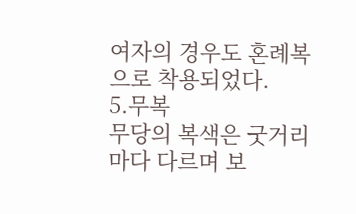여자의 경우도 혼례복으로 착용되었다.
5.무복
무당의 복색은 굿거리마다 다르며 보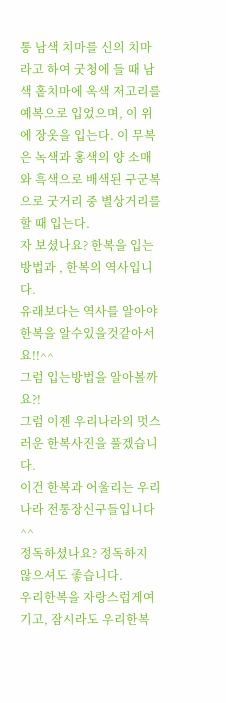통 남색 치마를 신의 치마라고 하여 굿청에 들 때 남색 홑치마에 옥색 저고리를 예복으로 입었으며, 이 위에 장옷을 입는다. 이 무복은 녹색과 홍색의 양 소매와 흑색으로 배색된 구군복으로 굿거리 중 별상거리를 할 때 입는다.
자 보셨나요? 한복을 입는방법과 , 한복의 역사입니다.
유래보다는 역사를 알아야 한복을 알수있을것같아서요!!^^
그럼 입는방법을 알아볼까요?!
그럼 이젠 우리나라의 멋스러운 한복사진을 풀겠습니다.
이건 한복과 어울리는 우리나라 전통장신구들입니다^^
정독하셨나요? 정독하지 않으셔도 좋습니다.
우리한복을 자랑스럽게여기고, 잠시라도 우리한복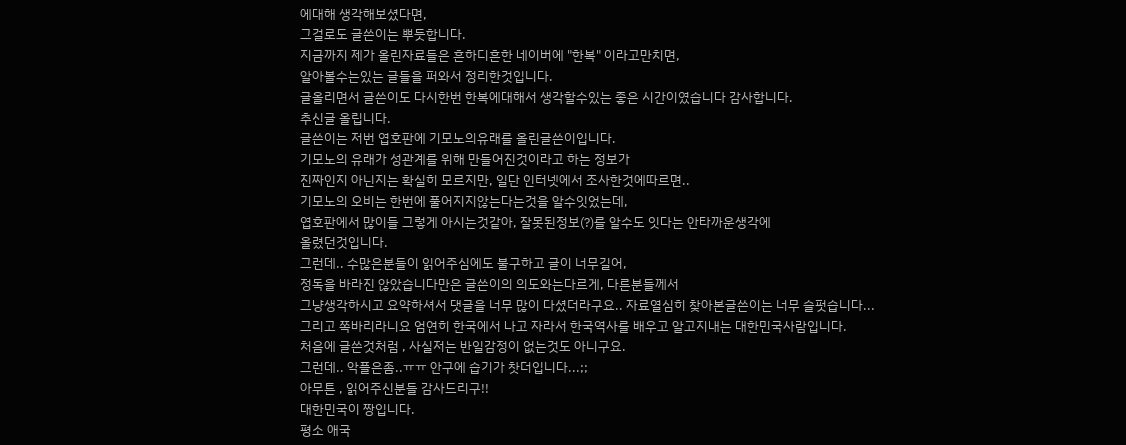에대해 생각해보셨다면,
그걸로도 글쓴이는 뿌듯합니다.
지금까지 제가 올린자료들은 흔하디흔한 네이버에 "한복" 이라고만치면,
알아볼수는있는 글들을 퍼와서 정리한것입니다.
글올리면서 글쓴이도 다시한번 한복에대해서 생각할수있는 좋은 시간이였습니다 감사합니다.
추신글 올립니다.
글쓴이는 저번 엽호판에 기모노의유래를 올린글쓴이입니다.
기모노의 유래가 성관계를 위해 만들어진것이라고 하는 정보가
진짜인지 아닌지는 확실히 모르지만, 일단 인터넷에서 조사한것에따르면..
기모노의 오비는 한번에 풀어지지않는다는것을 알수잇었는데,
엽호판에서 많이들 그렇게 아시는것같아, 잘못된정보(?)를 알수도 잇다는 안타까운생각에
올렸던것입니다.
그런데.. 수많은분들이 읽어주심에도 불구하고 글이 너무길어,
정독을 바라진 않았습니다만은 글쓴이의 의도와는다르게, 다른분들께서
그냥생각하시고 요약하셔서 댓글을 너무 많이 다셨더라구요.. 자료열심히 찾아본글쓴이는 너무 슬펏습니다...
그리고 쪽바리라니요 엄연히 한국에서 나고 자라서 한국역사를 배우고 알고지내는 대한민국사람입니다.
처음에 글쓴것처럼 , 사실저는 반일감정이 없는것도 아니구요.
그런데.. 악플은좀..ㅠㅠ 안구에 습기가 찻더입니다...;;
아무튼 , 읽어주신분들 감사드리구!!
대한민국이 짱입니다.
평소 애국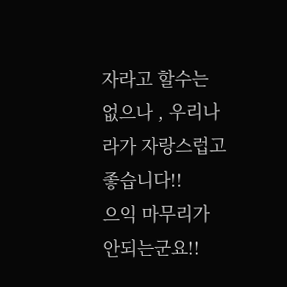자라고 할수는 없으나 , 우리나라가 자랑스럽고 좋습니다!!
으익 마무리가 안되는군요!!